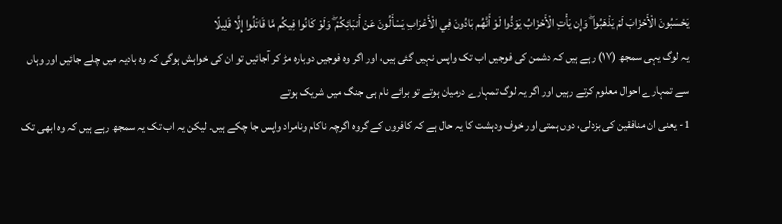يَحْسَبُونَ الْأَحْزَابَ لَمْ يَذْهَبُوا ۖ وَإِن يَأْتِ الْأَحْزَابُ يَوَدُّوا لَوْ أَنَّهُم بَادُونَ فِي الْأَعْرَابِ يَسْأَلُونَ عَنْ أَنبَائِكُمْ ۖ وَلَوْ كَانُوا فِيكُم مَّا قَاتَلُوا إِلَّا قَلِيلًا
یہ لوگ یہی سمجھ (١٧) رہے ہیں کہ دشمن کی فوجیں اب تک واپس نہیں گئی ہیں، اور اگر وہ فوجیں دوبارہ مڑ کر آجائیں تو ان کی خواہش ہوگی کہ وہ بادیہ میں چلے جائیں اور وہاں سے تمہارے احوال معلوم کرتے رہیں اور اگر یہ لوگ تمہارے درمیان ہوتے تو برائے نام ہی جنگ میں شریک ہوتے
1- یعنی ان منافقین کی بزدلی، دوں ہمتی اور خوف ودہشت کا یہ حال ہے کہ کافروں کے گروہ اگرچہ ناکام ونامراد واپس جا چکے ہیں۔ لیکن یہ اب تک یہ سمجھ رہے ہیں کہ وہ ابھی تک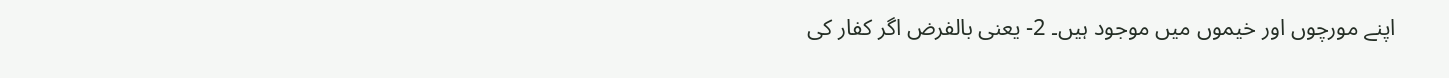اپنے مورچوں اور خیموں میں موجود ہیں۔ 2- یعنی بالفرض اگر کفار کی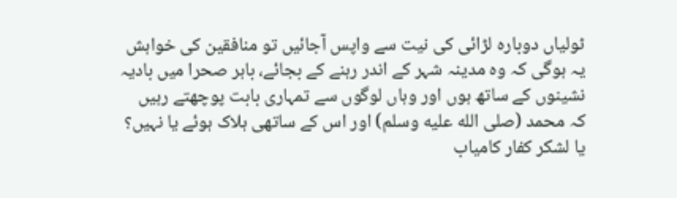ٹولیاں دوبارہ لڑائی کی نیت سے واپس آجائیں تو منافقین کی خواہش یہ ہوگی کہ وہ مدینہ شہر کے اندر رہنے کے بجائے، باہر صحرا میں بادیہ نشینوں کے ساتھ ہوں اور وہاں لوگوں سے تمہاری بابت پوچھتے رہیں کہ محمد (صلى الله عليه وسلم) اور اس کے ساتھی ہلاک ہوئے یا نہیں؟ یا لشکر کفار کامیاب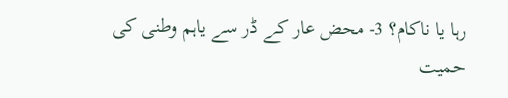رہا یا ناکام؟ 3- محض عار کے ڈر سے یاہم وطنی کی حمیت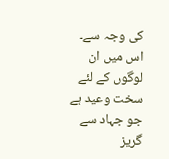کی وجہ سے۔ اس میں ان لوگوں کے لئے سخت وعید ہے جو جہاد سے گریز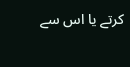کرتے یا اس سے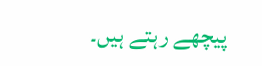پیچھے رہتے ہیں۔